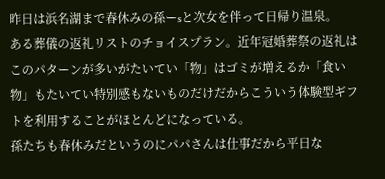昨日は浜名湖まで春休みの孫ーsと次女を伴って日帰り温泉。
ある葬儀の返礼リストのチョイスプラン。近年冠婚葬祭の返礼はこのパターンが多いがたいてい「物」はゴミが増えるか「食い物」もたいてい特別感もないものだけだからこういう体験型ギフトを利用することがほとんどになっている。
孫たちも春休みだというのにパパさんは仕事だから平日な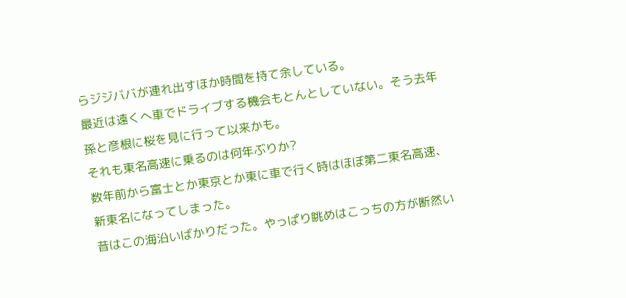らジジババが連れ出すほか時間を持て余している。
最近は遠くへ車でドライブする機会もとんとしていない。そう去年孫と彦根に桜を見に行って以来かも。
それも東名高速に乗るのは何年ぶりか?
数年前から富士とか東京とか東に車で行く時はほぼ第二東名高速、新東名になってしまった。
昔はこの海沿いばかりだった。やっぱり眺めはこっちの方が断然い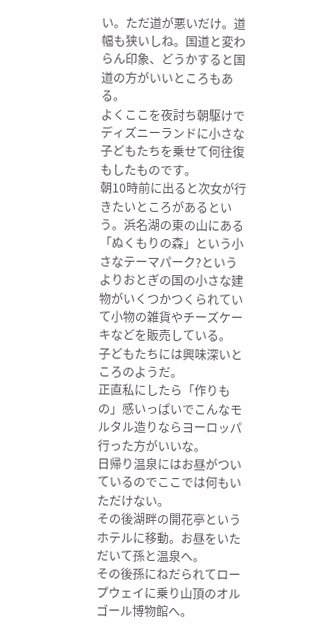い。ただ道が悪いだけ。道幅も狭いしね。国道と変わらん印象、どうかすると国道の方がいいところもある。
よくここを夜討ち朝駆けでディズニーランドに小さな子どもたちを乗せて何往復もしたものです。
朝10時前に出ると次女が行きたいところがあるという。浜名湖の東の山にある「ぬくもりの森」という小さなテーマパーク?というよりおとぎの国の小さな建物がいくつかつくられていて小物の雑貨やチーズケーキなどを販売している。
子どもたちには興味深いところのようだ。
正直私にしたら「作りもの」感いっぱいでこんなモルタル造りならヨーロッパ行った方がいいな。
日帰り温泉にはお昼がついているのでここでは何もいただけない。
その後湖畔の開花亭というホテルに移動。お昼をいただいて孫と温泉へ。
その後孫にねだられてロープウェイに乗り山頂のオルゴール博物館へ。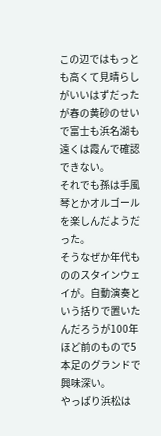この辺ではもっとも高くて見晴らしがいいはずだったが春の黄砂のせいで富士も浜名湖も遠くは霞んで確認できない。
それでも孫は手風琴とかオルゴールを楽しんだようだった。
そうなぜか年代もののスタインウェイが。自動演奏という括りで置いたんだろうが100年ほど前のもので5本足のグランドで興味深い。
やっぱり浜松は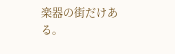楽器の街だけある。